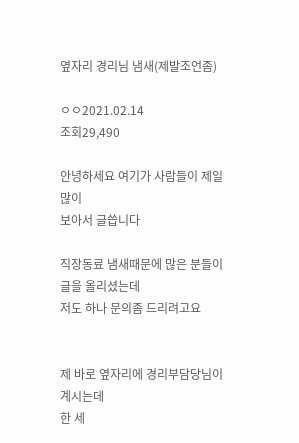옆자리 경리님 냄새(제발조언좀)

ㅇㅇ2021.02.14
조회29,490

안녕하세요 여기가 사람들이 제일 많이
보아서 글씁니다

직장동료 냄새때문에 많은 분들이 글을 올리셨는데
저도 하나 문의좀 드리려고요


제 바로 옆자리에 경리부담당님이 계시는데
한 세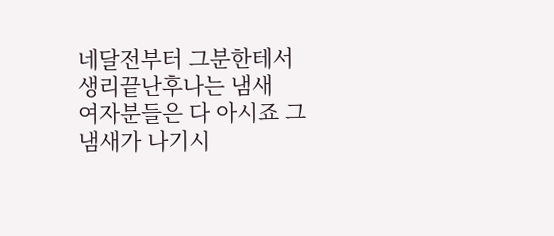네달전부터 그분한테서 생리끝난후나는 냄새
여자분들은 다 아시죠 그냄새가 나기시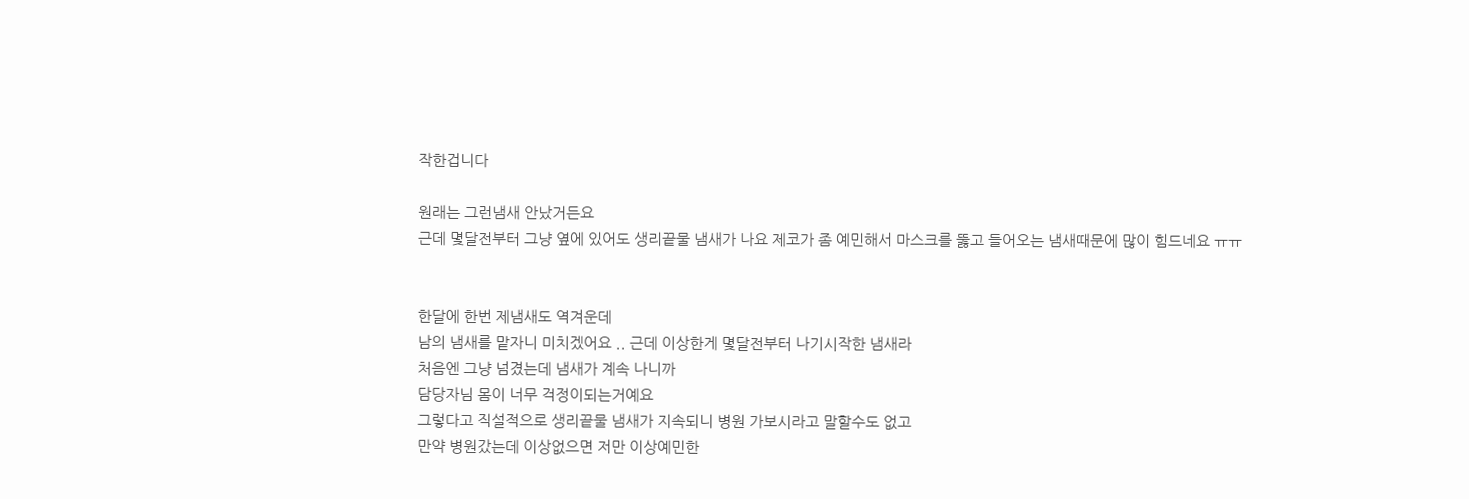작한겁니다

원래는 그런냄새 안났거든요
근데 몇달전부터 그냥 옆에 있어도 생리끝물 냄새가 나요 제코가 좀 예민해서 마스크를 뚫고 들어오는 냄새때문에 많이 힘드네요 ㅠㅠ


한달에 한번 제냄새도 역겨운데
남의 냄새를 맡자니 미치겠어요 .. 근데 이상한게 몇달전부터 나기시작한 냄새라
처음엔 그냥 넘겼는데 냄새가 계속 나니까
담당자님 몸이 너무 걱정이되는거예요
그렇다고 직설적으로 생리끝물 냄새가 지속되니 병원 가보시라고 말할수도 없고
만약 병원갔는데 이상없으면 저만 이상예민한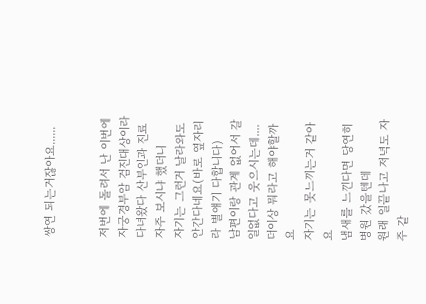쌍연 되는거잖아요......


저번에 돌려서 난 이번에 자궁경부암 검진대상이라 다녀왔다 산부인과 진료 자주 보시냐 했더니
자기는 그런거 날라와도 안간다네요(바로 옆자리라 별얘기 다합니다)
남편이랑 관계 없어서 갈일없다고 웃으시는데....
더이상 뭐라고 해야할까요
자기는 못느끼는거 같아요
냄새를 느낀다면 당연히 병원 갔을텐데
원래 일끝나고 저녁도 자주 같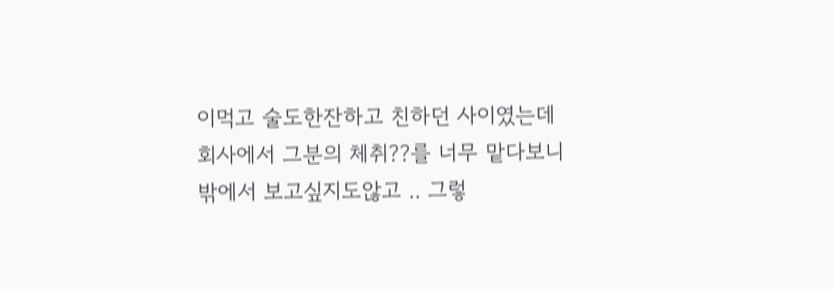이먹고 술도한잔하고 친하던 사이였는데
회사에서 그분의 체취??를 너무 맡다보니
밖에서 보고싶지도않고 .. 그렇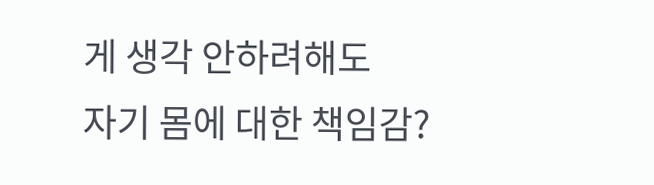게 생각 안하려해도
자기 몸에 대한 책임감?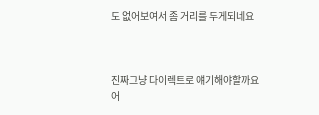도 없어보여서 좀 거리를 두게되네요



진짜그냥 다이렉트로 얘기해야할까요
어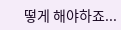떻게 해야하죠...